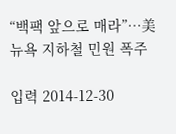“백팩 앞으로 매라”…美 뉴욕 지하철 민원 폭주

입력 2014-12-30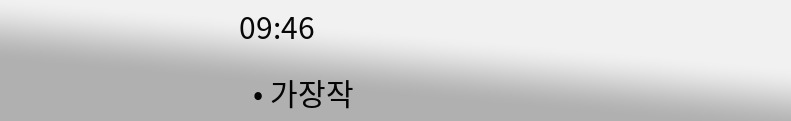09:46

  • 가장작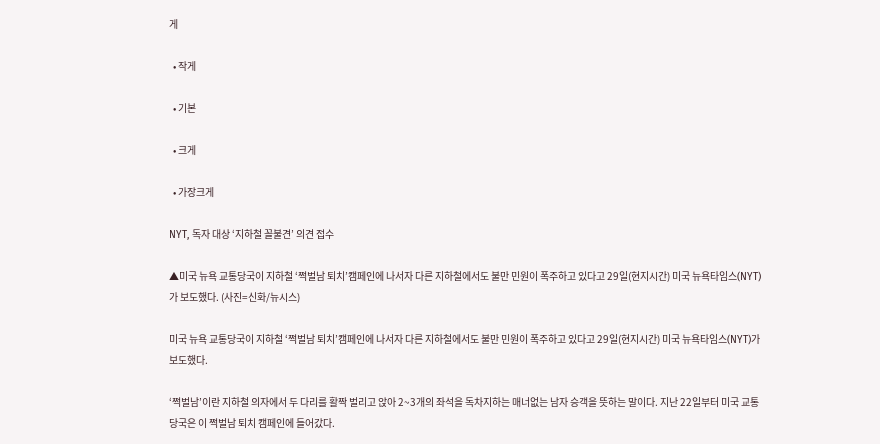게

  • 작게

  • 기본

  • 크게

  • 가장크게

NYT, 독자 대상 ‘지하철 꼴불견’ 의견 접수

▲미국 뉴욕 교통당국이 지하철 ‘쩍벌남 퇴치’캠페인에 나서자 다른 지하철에서도 불만 민원이 폭주하고 있다고 29일(현지시간) 미국 뉴욕타임스(NYT)가 보도했다. (사진=신화/뉴시스)

미국 뉴욕 교통당국이 지하철 ‘쩍벌남 퇴치’캠페인에 나서자 다른 지하철에서도 불만 민원이 폭주하고 있다고 29일(현지시간) 미국 뉴욕타임스(NYT)가 보도했다.

‘쩍벌남’이란 지하철 의자에서 두 다리를 활짝 벌리고 앉아 2~3개의 좌석을 독차지하는 매너없는 남자 승객을 뜻하는 말이다. 지난 22일부터 미국 교통당국은 이 쩍벌남 퇴치 캠페인에 들어갔다.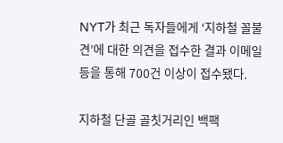NYT가 최근 독자들에게 ‘지하철 꼴불견’에 대한 의견을 접수한 결과 이메일 등을 통해 700건 이상이 접수됐다.

지하철 단골 골칫거리인 백팩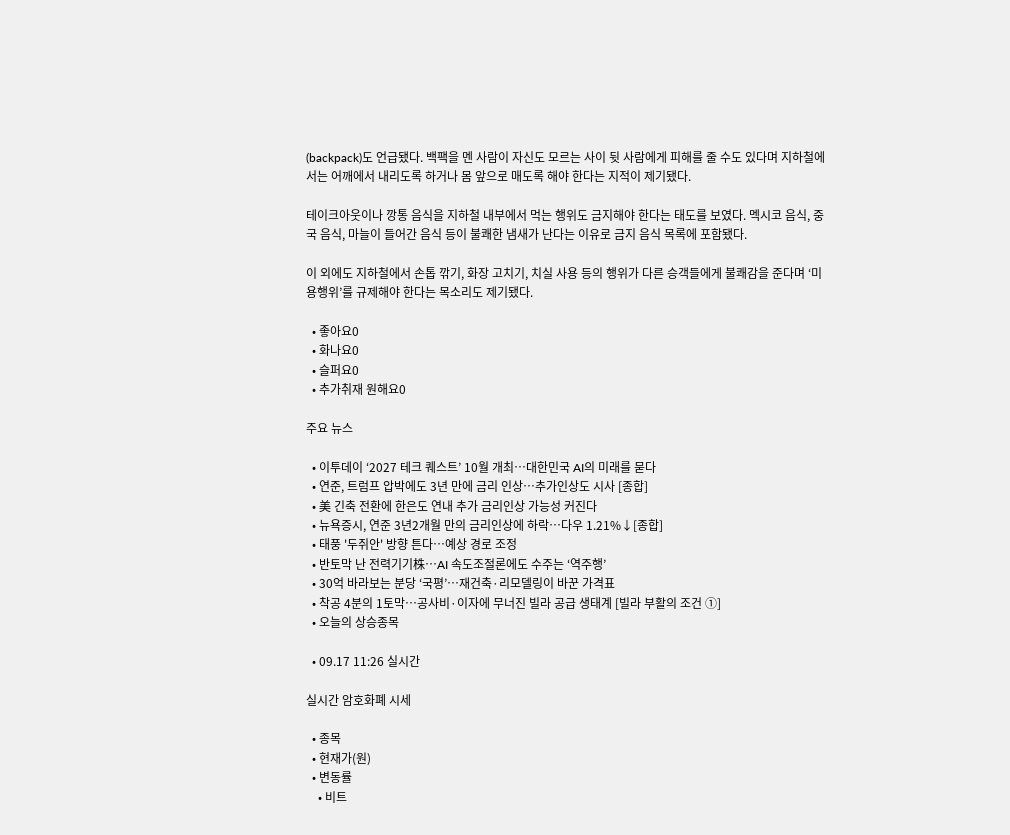(backpack)도 언급됐다. 백팩을 멘 사람이 자신도 모르는 사이 뒷 사람에게 피해를 줄 수도 있다며 지하철에서는 어깨에서 내리도록 하거나 몸 앞으로 매도록 해야 한다는 지적이 제기됐다.

테이크아웃이나 깡통 음식을 지하철 내부에서 먹는 행위도 금지해야 한다는 태도를 보였다. 멕시코 음식, 중국 음식, 마늘이 들어간 음식 등이 불쾌한 냄새가 난다는 이유로 금지 음식 목록에 포함됐다.

이 외에도 지하철에서 손톱 깎기, 화장 고치기, 치실 사용 등의 행위가 다른 승객들에게 불쾌감을 준다며 ‘미용행위’를 규제해야 한다는 목소리도 제기됐다.

  • 좋아요0
  • 화나요0
  • 슬퍼요0
  • 추가취재 원해요0

주요 뉴스

  • 이투데이 ‘2027 테크 퀘스트’ 10월 개최⋯대한민국 AI의 미래를 묻다
  • 연준, 트럼프 압박에도 3년 만에 금리 인상…추가인상도 시사 [종합]
  • 美 긴축 전환에 한은도 연내 추가 금리인상 가능성 커진다
  • 뉴욕증시, 연준 3년2개월 만의 금리인상에 하락…다우 1.21%↓[종합]
  • 태풍 '두쥐안' 방향 튼다…예상 경로 조정
  • 반토막 난 전력기기株…AI 속도조절론에도 수주는 ‘역주행’
  • 30억 바라보는 분당 ‘국평’⋯재건축·리모델링이 바꾼 가격표
  • 착공 4분의 1토막…공사비·이자에 무너진 빌라 공급 생태계 [빌라 부활의 조건 ①]
  • 오늘의 상승종목

  • 09.17 11:26 실시간

실시간 암호화폐 시세

  • 종목
  • 현재가(원)
  • 변동률
    • 비트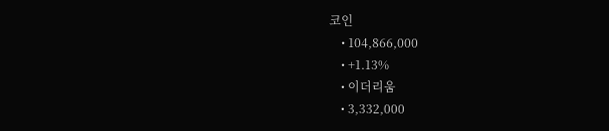코인
    • 104,866,000
    • +1.13%
    • 이더리움
    • 3,332,000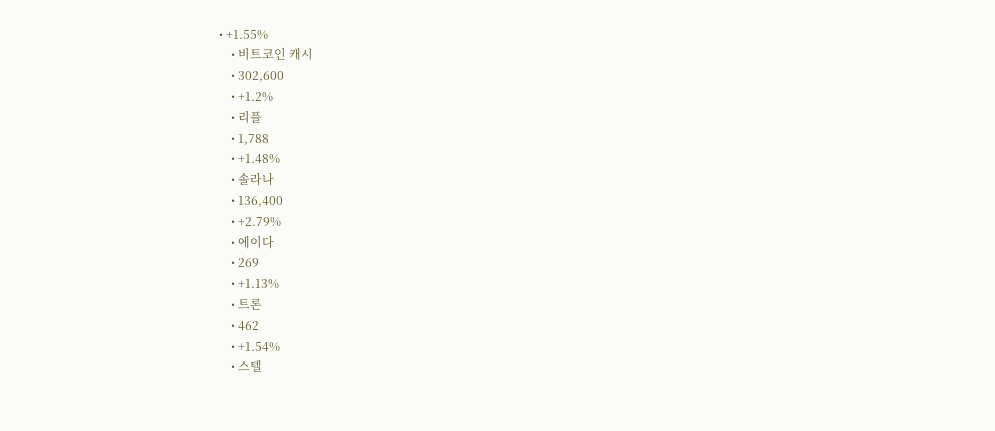• +1.55%
    • 비트코인 캐시
    • 302,600
    • +1.2%
    • 리플
    • 1,788
    • +1.48%
    • 솔라나
    • 136,400
    • +2.79%
    • 에이다
    • 269
    • +1.13%
    • 트론
    • 462
    • +1.54%
    • 스텔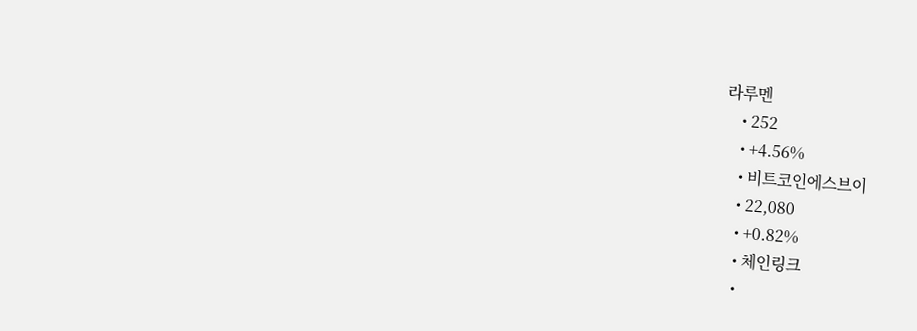라루멘
    • 252
    • +4.56%
    • 비트코인에스브이
    • 22,080
    • +0.82%
    • 체인링크
    •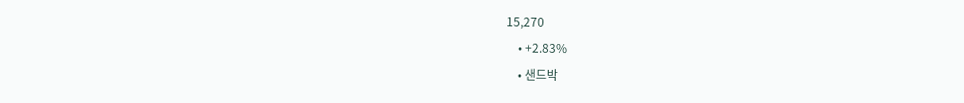15,270
    • +2.83%
    • 샌드박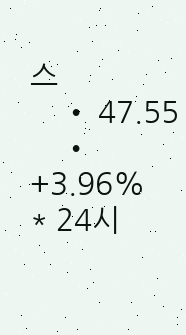스
    • 47.55
    • +3.96%
* 24시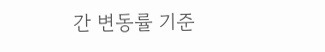간 변동률 기준